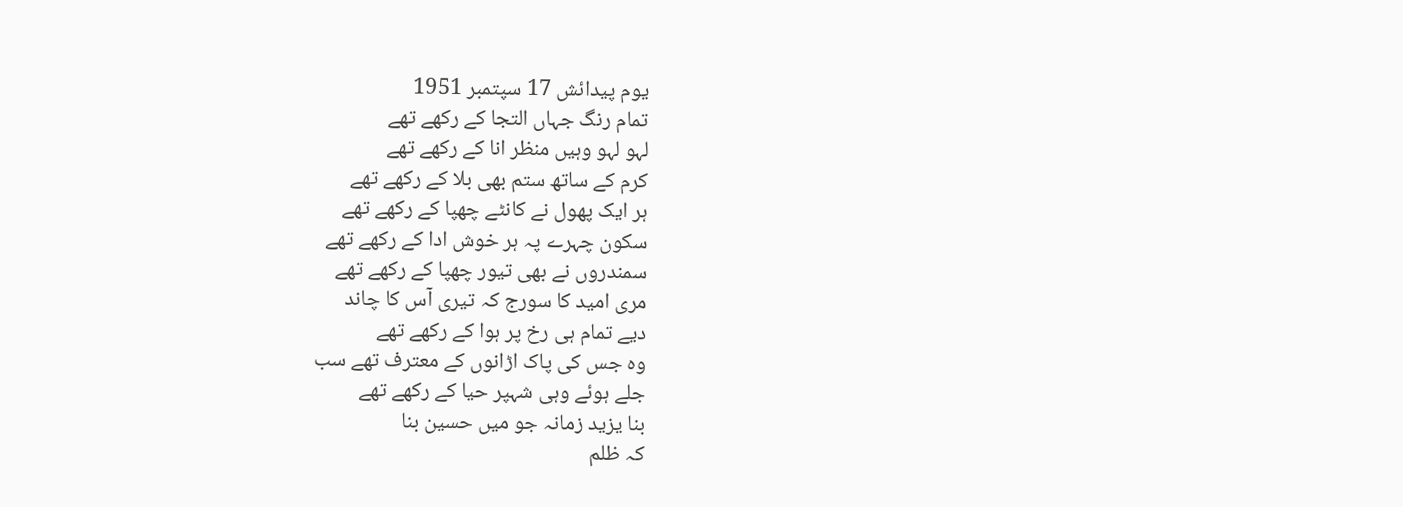یوم پیدائش 17 سپتمبر 1951
تمام رنگ جہاں التجا کے رکھے تھے
لہو لہو وہیں منظر انا کے رکھے تھے
کرم کے ساتھ ستم بھی بلا کے رکھے تھے
ہر ایک پھول نے کانٹے چھپا کے رکھے تھے
سکون چہرے پہ ہر خوش ادا کے رکھے تھے
سمندروں نے بھی تیور چھپا کے رکھے تھے
مری امید کا سورج کہ تیری آس کا چاند
دیے تمام ہی رخ پر ہوا کے رکھے تھے
وہ جس کی پاک اڑانوں کے معترف تھے سب
جلے ہوئے وہی شہپر حیا کے رکھے تھے
بنا یزید زمانہ جو میں حسین بنا
کہ ظلم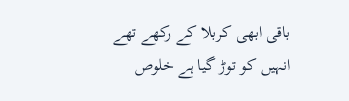باقی ابھی کربلا کے رکھے تھے
انہیں کو توڑ گیا ہے خلوص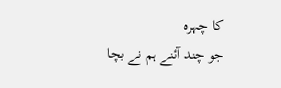کا چہرہ
جو چند آئنے ہم نے بچا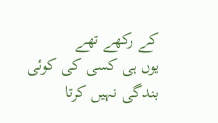کے رکھے تھے
یوں ہی کسی کی کوئی بندگی نہیں کرتا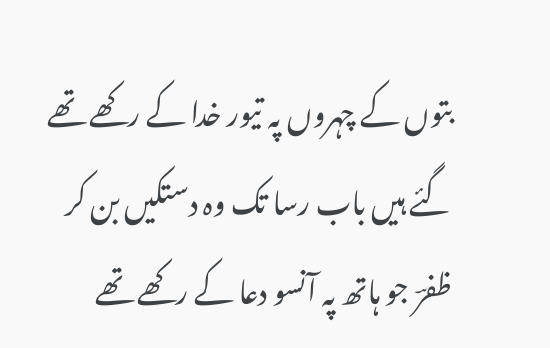بتوں کے چہروں پہ تیور خدا کے رکھے تھے
گئے ہیں باب رسا تک وہ دستکیں بن کر
ظفرؔ جو ہاتھ پہ آنسو دعا کے رکھے تھے